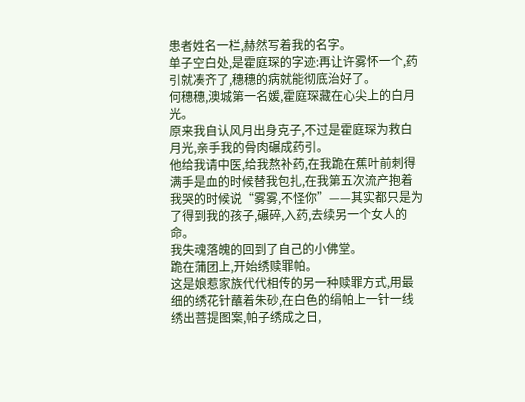患者姓名一栏,赫然写着我的名字。
单子空白处,是霍庭琛的字迹:再让许雾怀一个,药引就凑齐了,穗穗的病就能彻底治好了。
何穗穗,澳城第一名媛,霍庭琛藏在心尖上的白月光。
原来我自认风月出身克子,不过是霍庭琛为救白月光,亲手我的骨肉碾成药引。
他给我请中医,给我熬补药,在我跪在蕉叶前刺得满手是血的时候替我包扎,在我第五次流产抱着我哭的时候说“雾雾,不怪你”——其实都只是为了得到我的孩子,碾碎,入药,去续另一个女人的命。
我失魂落魄的回到了自己的小佛堂。
跪在蒲团上,开始绣赎罪帕。
这是娘惹家族代代相传的另一种赎罪方式,用最细的绣花针蘸着朱砂,在白色的绢帕上一针一线绣出菩提图案,帕子绣成之日,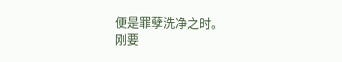便是罪孽洗净之时。
刚要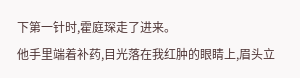下第一针时,霍庭琛走了进来。
他手里端着补药,目光落在我红肿的眼睛上,眉头立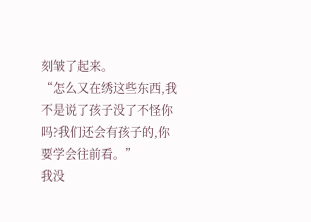刻皱了起来。
“怎么又在绣这些东西,我不是说了孩子没了不怪你吗?我们还会有孩子的,你要学会往前看。”
我没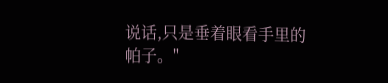说话,只是垂着眼看手里的帕子。"